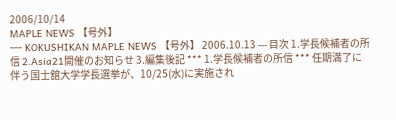2006/10/14
MAPLE NEWS 【号外】
--- KOKUSHIKAN MAPLE NEWS 【号外】 2006.10.13 --- 目次 1.学長候補者の所信 2.Asia21開催のお知らせ 3.編集後記 *** 1.学長候補者の所信 *** 任期満了に伴う国士舘大学学長選挙が、10/25(水)に実施され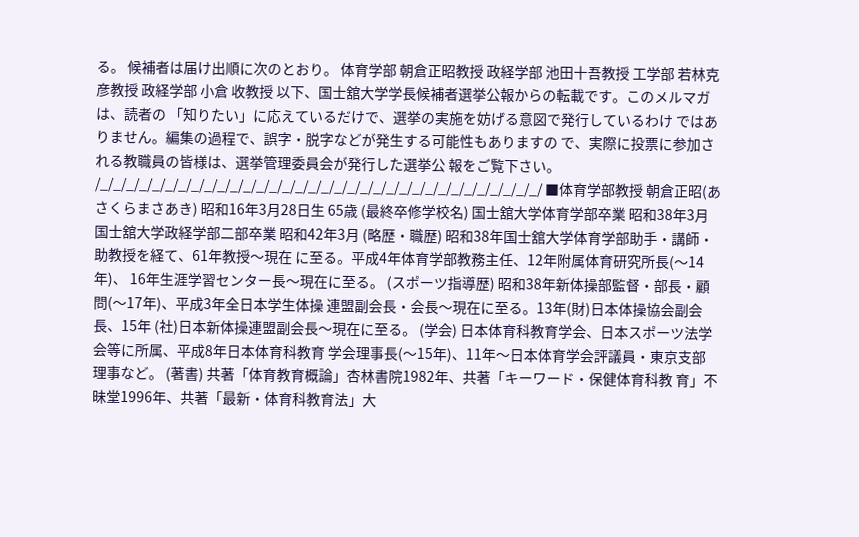る。 候補者は届け出順に次のとおり。 体育学部 朝倉正昭教授 政経学部 池田十吾教授 工学部 若林克彦教授 政経学部 小倉 收教授 以下、国士舘大学学長候補者選挙公報からの転載です。このメルマガは、読者の 「知りたい」に応えているだけで、選挙の実施を妨げる意図で発行しているわけ ではありません。編集の過程で、誤字・脱字などが発生する可能性もありますの で、実際に投票に参加される教職員の皆様は、選挙管理委員会が発行した選挙公 報をご覧下さい。 /_/_/_/_/_/_/_/_/_/_/_/_/_/_/_/_/_/_/_/_/_/_/_/_/_/_/_/_/_/_/_/_/_/_/ ■体育学部教授 朝倉正昭(あさくらまさあき) 昭和16年3月28日生 65歳 (最終卒修学校名) 国士舘大学体育学部卒業 昭和38年3月 国士舘大学政経学部二部卒業 昭和42年3月 (略歴・職歴) 昭和38年国士舘大学体育学部助手・講師・助教授を経て、61年教授〜現在 に至る。平成4年体育学部教務主任、12年附属体育研究所長(〜14年)、 16年生涯学習センター長〜現在に至る。 (スポーツ指導歴) 昭和38年新体操部監督・部長・顧問(〜17年)、平成3年全日本学生体操 連盟副会長・会長〜現在に至る。13年(財)日本体操協会副会長、15年 (社)日本新体操連盟副会長〜現在に至る。 (学会) 日本体育科教育学会、日本スポーツ法学会等に所属、平成8年日本体育科教育 学会理事長(〜15年)、11年〜日本体育学会評議員・東京支部理事など。 (著書) 共著「体育教育概論」杏林書院1982年、共著「キーワード・保健体育科教 育」不昧堂1996年、共著「最新・体育科教育法」大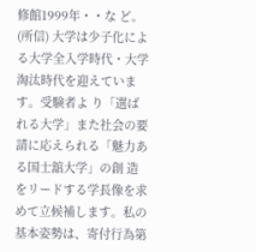修館1999年・・な ど。 (所信) 大学は少子化による大学全入学時代・大学淘汰時代を迎えています。受験者よ り「選ばれる大学」また社会の要請に応えられる「魅力ある国士舘大学」の創 造をリードする学長像を求めて立候補します。私の基本姿勢は、寄付行為第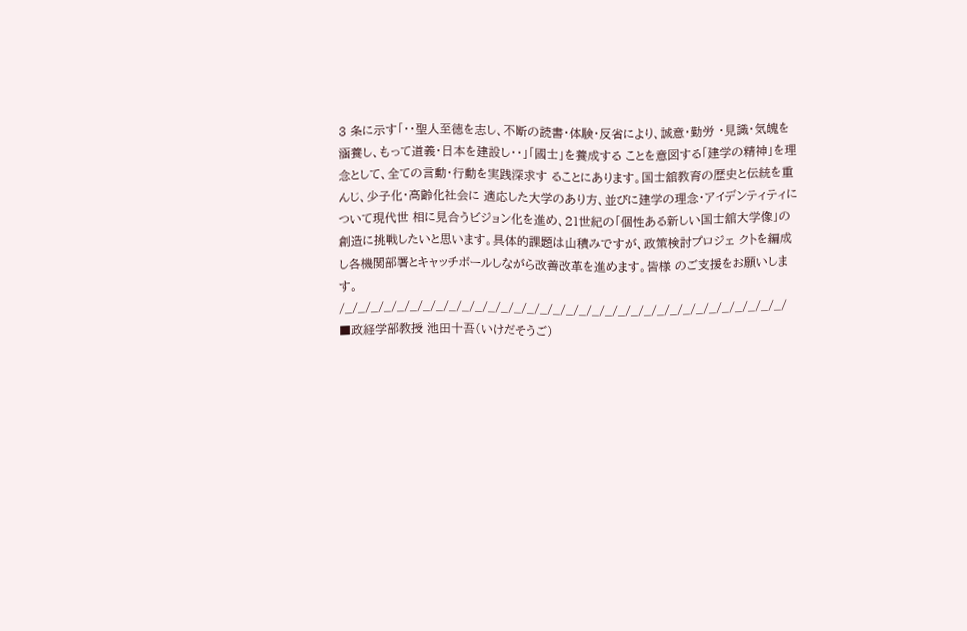3 条に示す「・・聖人至徳を志し、不断の読書・体験・反省により、誠意・勤労 ・見識・気魄を涵養し、もって道義・日本を建設し・・」「國士」を養成する ことを意図する「建学の精神」を理念として、全ての言動・行動を実践深求す ることにあります。国士舘教育の歴史と伝統を重んじ、少子化・高齢化社会に 適応した大学のあり方、並びに建学の理念・アイデンティティについて現代世 相に見合うビジョン化を進め、21世紀の「個性ある新しい国士舘大学像」の 創造に挑戦したいと思います。具体的課題は山積みですが、政策検討プロジェ クトを編成し各機関部署とキャッチボールしながら改善改革を進めます。皆様 のご支援をお願いします。 /_/_/_/_/_/_/_/_/_/_/_/_/_/_/_/_/_/_/_/_/_/_/_/_/_/_/_/_/_/_/_/_/_/_/ ■政経学部教授 池田十吾(いけだそうご)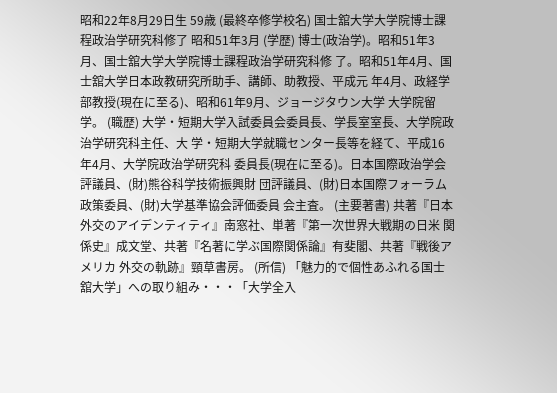昭和22年8月29日生 59歳 (最終卒修学校名) 国士舘大学大学院博士課程政治学研究科修了 昭和51年3月 (学歴) 博士(政治学)。昭和51年3月、国士舘大学大学院博士課程政治学研究科修 了。昭和51年4月、国士舘大学日本政教研究所助手、講師、助教授、平成元 年4月、政経学部教授(現在に至る)、昭和61年9月、ジョージタウン大学 大学院留学。 (職歴) 大学・短期大学入試委員会委員長、学長室室長、大学院政治学研究科主任、大 学・短期大学就職センター長等を経て、平成16年4月、大学院政治学研究科 委員長(現在に至る)。日本国際政治学会評議員、(財)熊谷科学技術振興財 団評議員、(財)日本国際フォーラム政策委員、(財)大学基準協会評価委員 会主査。 (主要著書) 共著『日本外交のアイデンティティ』南窓社、単著『第一次世界大戦期の日米 関係史』成文堂、共著『名著に学ぶ国際関係論』有斐閣、共著『戦後アメリカ 外交の軌跡』頸草書房。 (所信) 「魅力的で個性あふれる国士舘大学」への取り組み・・・「大学全入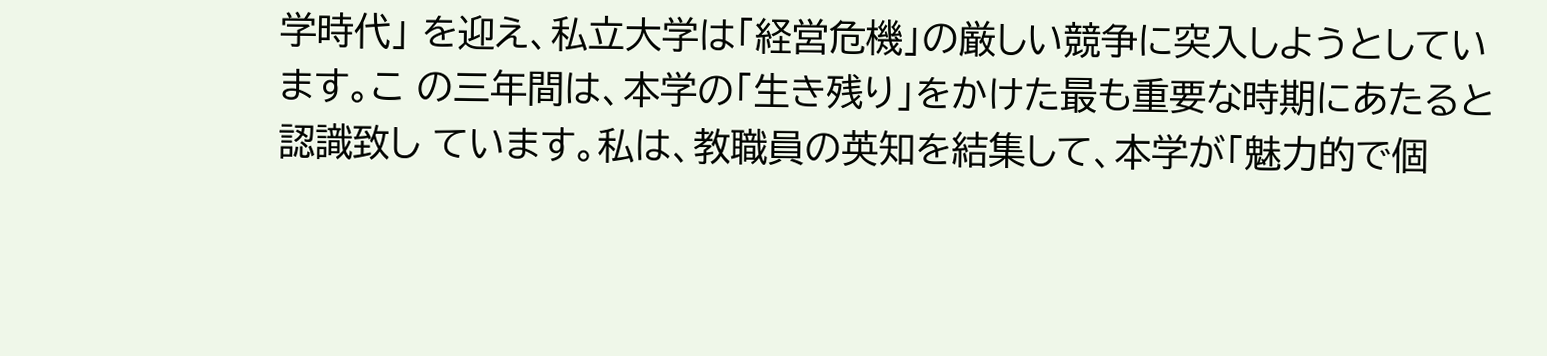学時代」 を迎え、私立大学は「経営危機」の厳しい競争に突入しようとしています。こ の三年間は、本学の「生き残り」をかけた最も重要な時期にあたると認識致し ています。私は、教職員の英知を結集して、本学が「魅力的で個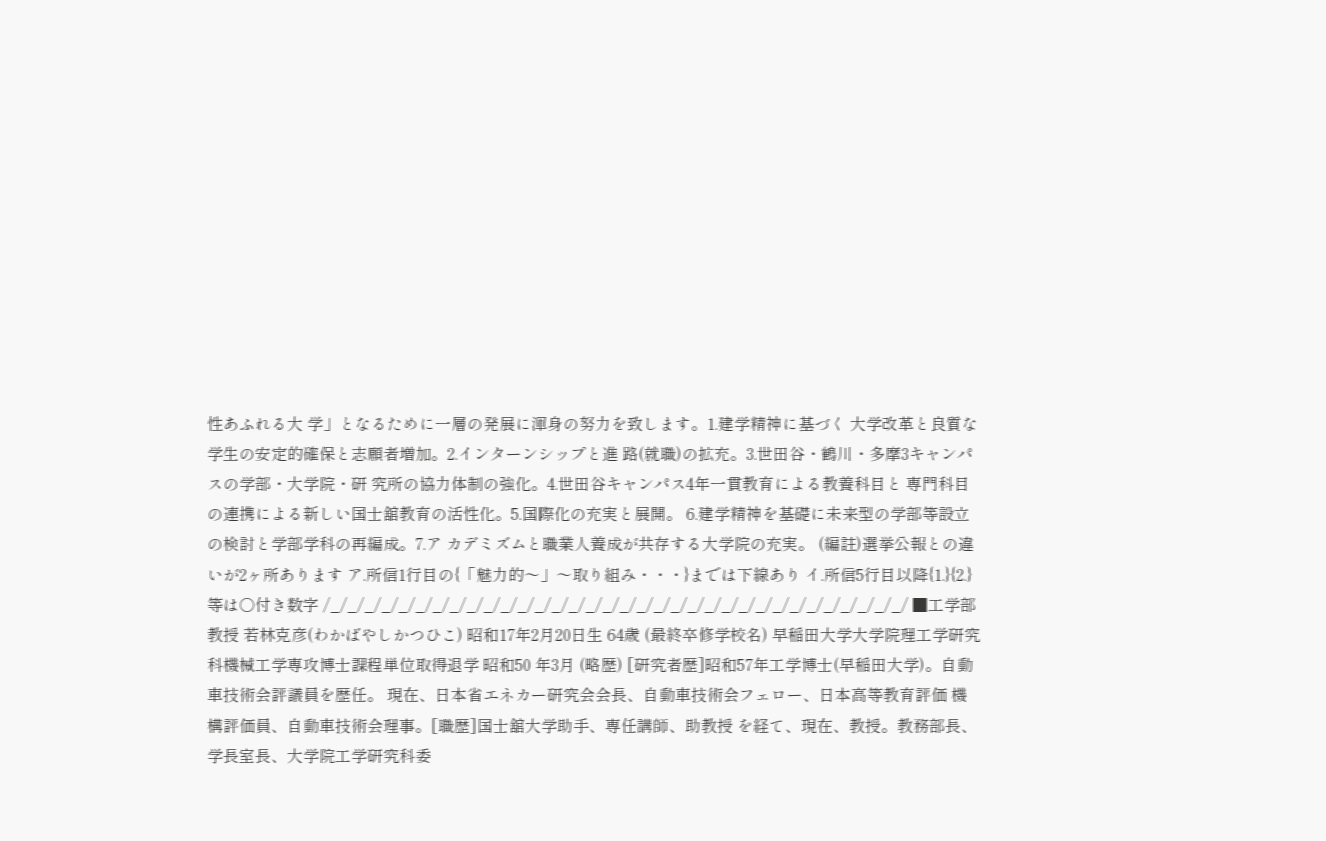性あふれる大 学」となるために一層の発展に渾身の努力を致します。1.建学精神に基づく 大学改革と良質な学生の安定的確保と志願者増加。2.インターンシップと進 路(就職)の拡充。3.世田谷・鶴川・多摩3キャンパスの学部・大学院・研 究所の協力体制の強化。4.世田谷キャンパス4年一貫教育による教養科目と 専門科目の連携による新しい国士舘教育の活性化。5.国際化の充実と展開。 6.建学精神を基礎に未来型の学部等設立の検討と学部学科の再編成。7.ア カデミズムと職業人養成が共存する大学院の充実。 (編註)選挙公報との違いが2ヶ所あります ア.所信1行目の{「魅力的〜」〜取り組み・・・}までは下線あり イ.所信5行目以降{1.}{2.}等は○付き数字 /_/_/_/_/_/_/_/_/_/_/_/_/_/_/_/_/_/_/_/_/_/_/_/_/_/_/_/_/_/_/_/_/_/_/ ■工学部教授 若林克彦(わかばやしかつひこ) 昭和17年2月20日生 64歳 (最終卒修学校名) 早稲田大学大学院理工学研究科機械工学専攻博士課程単位取得退学 昭和50 年3月 (略歴) [研究者歴]昭和57年工学博士(早稲田大学)。自動車技術会評議員を歴任。 現在、日本省エネカー研究会会長、自動車技術会フェロー、日本高等教育評価 機構評価員、自動車技術会理事。[職歴]国士舘大学助手、専任講師、助教授 を経て、現在、教授。教務部長、学長室長、大学院工学研究科委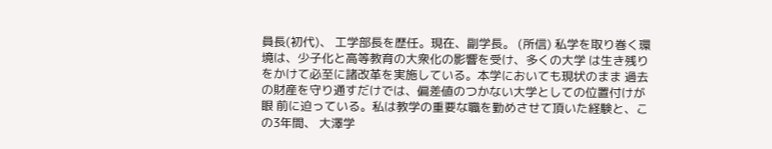員長(初代)、 工学部長を歴任。現在、副学長。 (所信) 私学を取り巻く環境は、少子化と高等教育の大衆化の影響を受け、多くの大学 は生き残りをかけて必至に諸改革を実施している。本学においても現状のまま 過去の財産を守り通すだけでは、偏差値のつかない大学としての位置付けが眼 前に迫っている。私は教学の重要な職を勤めさせて頂いた経験と、この3年間、 大澤学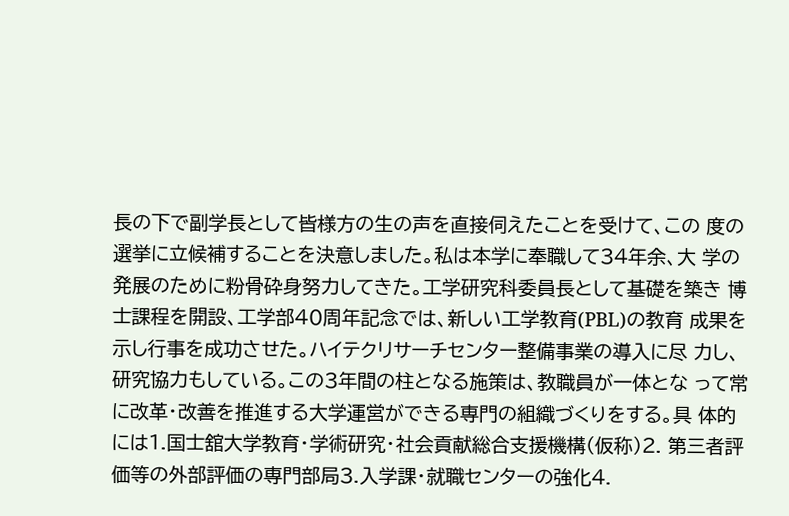長の下で副学長として皆様方の生の声を直接伺えたことを受けて、この 度の選挙に立候補することを決意しました。私は本学に奉職して34年余、大 学の発展のために粉骨砕身努力してきた。工学研究科委員長として基礎を築き 博士課程を開設、工学部40周年記念では、新しい工学教育(PBL)の教育 成果を示し行事を成功させた。ハイテクリサーチセンター整備事業の導入に尽 力し、研究協力もしている。この3年間の柱となる施策は、教職員が一体とな って常に改革・改善を推進する大学運営ができる専門の組織づくりをする。具 体的には1.国士舘大学教育・学術研究・社会貢献総合支援機構(仮称)2. 第三者評価等の外部評価の専門部局3.入学課・就職センターの強化4.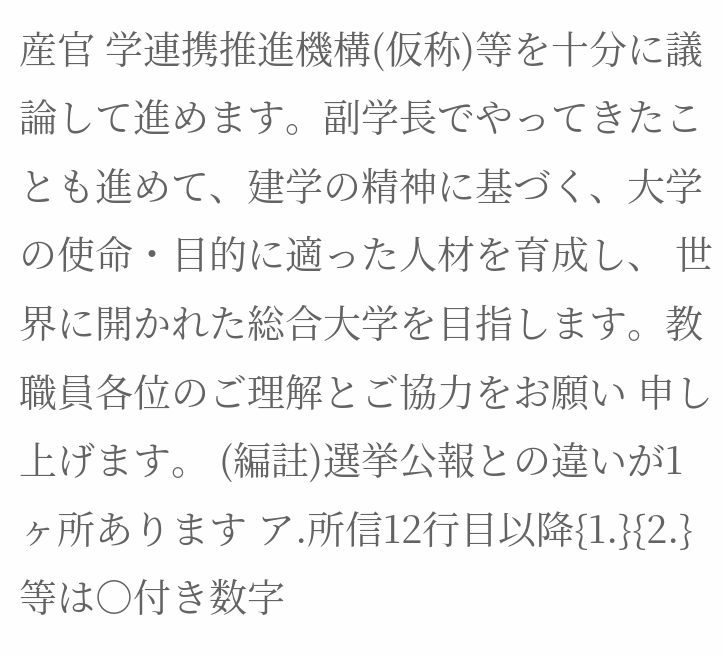産官 学連携推進機構(仮称)等を十分に議論して進めます。副学長でやってきたこ とも進めて、建学の精神に基づく、大学の使命・目的に適った人材を育成し、 世界に開かれた総合大学を目指します。教職員各位のご理解とご協力をお願い 申し上げます。 (編註)選挙公報との違いが1ヶ所あります ア.所信12行目以降{1.}{2.}等は○付き数字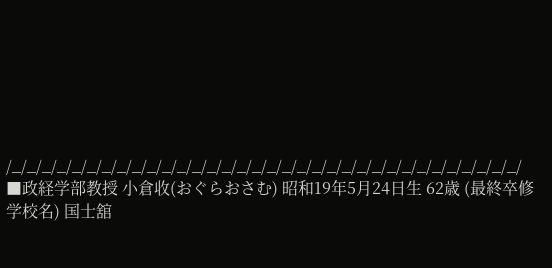/_/_/_/_/_/_/_/_/_/_/_/_/_/_/_/_/_/_/_/_/_/_/_/_/_/_/_/_/_/_/_/_/_/_/ ■政経学部教授 小倉收(おぐらおさむ) 昭和19年5月24日生 62歳 (最終卒修学校名) 国士舘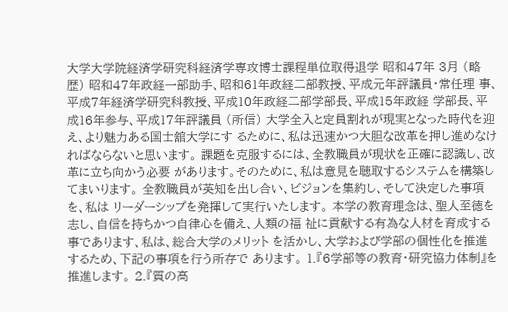大学大学院経済学研究科経済学専攻博士課程単位取得退学 昭和47年 3月 (略歴) 昭和47年政経一部助手、昭和61年政経二部教授、平成元年評議員・常任理 事、平成7年経済学研究科教授、平成10年政経二部学部長、平成15年政経 学部長、平成16年参与、平成17年評議員 (所信) 大学全入と定員割れが現実となった時代を迎え、より魅力ある国士舘大学にす るために、私は迅速かつ大胆な改革を押し進めなければならないと思います。 課題を克服するには、全教職員が現状を正確に認識し、改革に立ち向かう必要 があります。そのために、私は意見を聴取するシステムを構築してまいります。 全教職員が英知を出し合い、ビジョンを集約し、そして決定した事項を、私は リーダーシップを発揮して実行いたします。 本学の教育理念は、聖人至徳を志し、自信を持ちかつ自律心を備え、人類の福 祉に貢献する有為な人材を育成する事であります、私は、総合大学のメリット を活かし、大学および学部の個性化を推進するため、下記の事項を行う所存で あります。 1.『6学部等の教育・研究協力体制』を推進します。 2.『質の高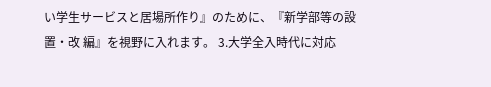い学生サービスと居場所作り』のために、『新学部等の設置・改 編』を視野に入れます。 3.大学全入時代に対応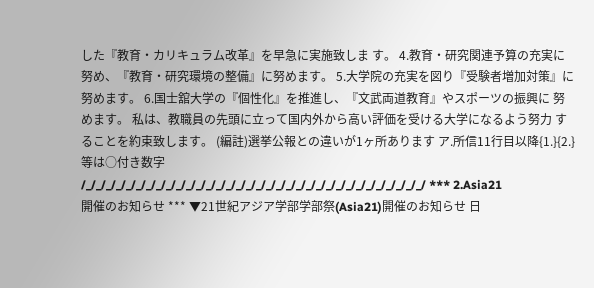した『教育・カリキュラム改革』を早急に実施致しま す。 4.教育・研究関連予算の充実に努め、『教育・研究環境の整備』に努めます。 5.大学院の充実を図り『受験者増加対策』に努めます。 6.国士舘大学の『個性化』を推進し、『文武両道教育』やスポーツの振興に 努めます。 私は、教職員の先頭に立って国内外から高い評価を受ける大学になるよう努力 することを約束致します。 (編註)選挙公報との違いが1ヶ所あります ア.所信11行目以降{1.}{2.}等は○付き数字 /_/_/_/_/_/_/_/_/_/_/_/_/_/_/_/_/_/_/_/_/_/_/_/_/_/_/_/_/_/_/_/_/_/_/ *** 2.Asia21開催のお知らせ *** ▼21世紀アジア学部学部祭(Asia21)開催のお知らせ 日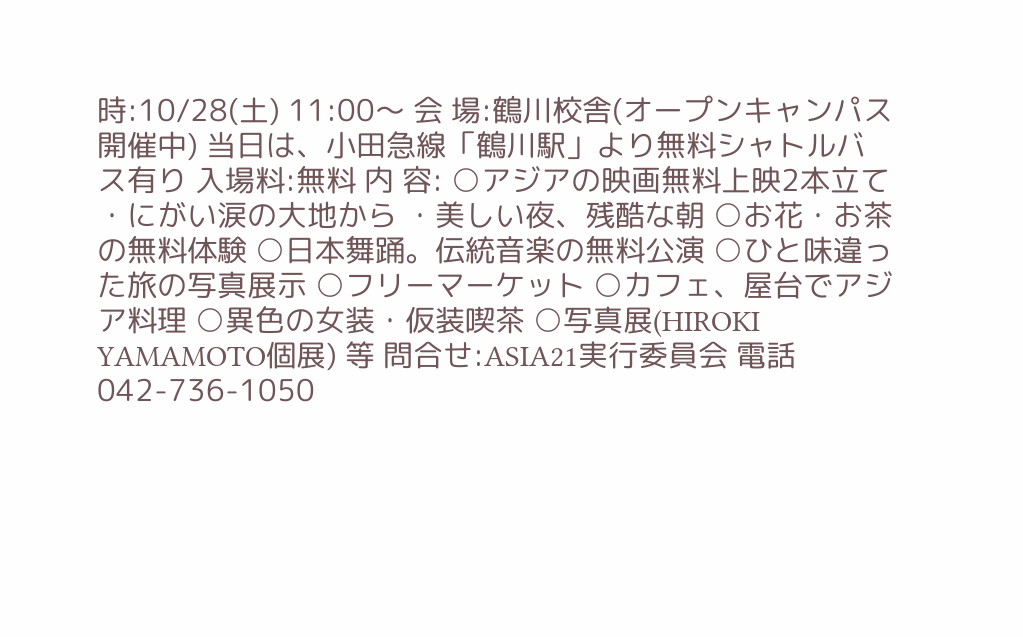時:10/28(土) 11:00〜 会 場:鶴川校舎(オープンキャンパス開催中) 当日は、小田急線「鶴川駅」より無料シャトルバス有り 入場料:無料 内 容: ○アジアの映画無料上映2本立て ・にがい涙の大地から ・美しい夜、残酷な朝 ○お花・お茶の無料体験 ○日本舞踊。伝統音楽の無料公演 ○ひと味違った旅の写真展示 ○フリーマーケット ○カフェ、屋台でアジア料理 ○異色の女装・仮装喫茶 ○写真展(HIROKI YAMAMOTO個展) 等 問合せ:ASIA21実行委員会 電話 042-736-1050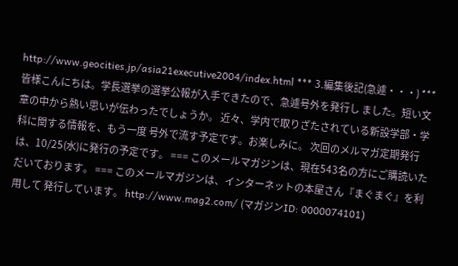http://www.geocities.jp/asia21executive2004/index.html *** 3.編集後記(急遽・・・) *** 皆様こんにちは。学長選挙の選挙公報が入手できたので、急遽号外を発行し ました。短い文章の中から熱い思いが伝わったでしょうか。 近々、学内で取りざたされている新設学部・学科に関する情報を、もう一度 号外で流す予定です。お楽しみに。 次回のメルマガ定期発行は、10/25(水)に発行の予定です。 === このメールマガジンは、現在543名の方にご購読いただいております。 === このメールマガジンは、インターネットの本屋さん『まぐまぐ』を利用して 発行しています。 http://www.mag2.com/ (マガジンID: 0000074101)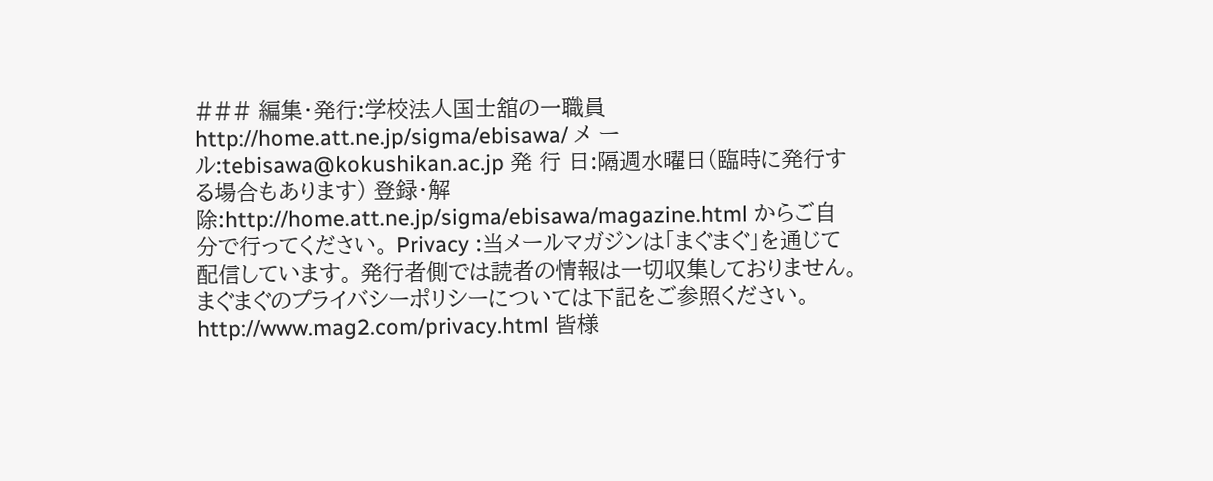### 編集・発行:学校法人国士舘の一職員 http://home.att.ne.jp/sigma/ebisawa/ メ ー ル:tebisawa@kokushikan.ac.jp 発 行 日:隔週水曜日(臨時に発行する場合もあります) 登録・解除:http://home.att.ne.jp/sigma/ebisawa/magazine.html からご自分で行ってください。 Privacy :当メールマガジンは「まぐまぐ」を通じて配信しています。 発行者側では読者の情報は一切収集しておりません。 まぐまぐのプライバシーポリシーについては下記をご参照ください。 http://www.mag2.com/privacy.html 皆様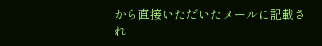から直接いただいたメールに記載され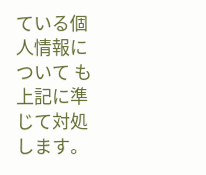ている個人情報について も上記に準じて対処します。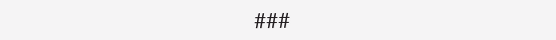###